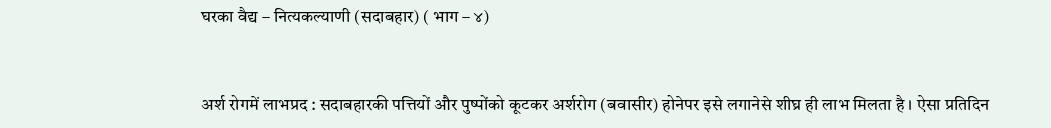घरका वैद्य – नित्यकल्याणी (सदाबहार) ( भाग – ४)


अर्श रोगमें लाभप्रद : सदाबहारकी पत्तियों और पुष्पोंको कूटकर अर्शरोग (बवासीर) होनेपर इसे लगानेसे शीघ्र ही लाभ मिलता है । ऐसा प्रतिदिन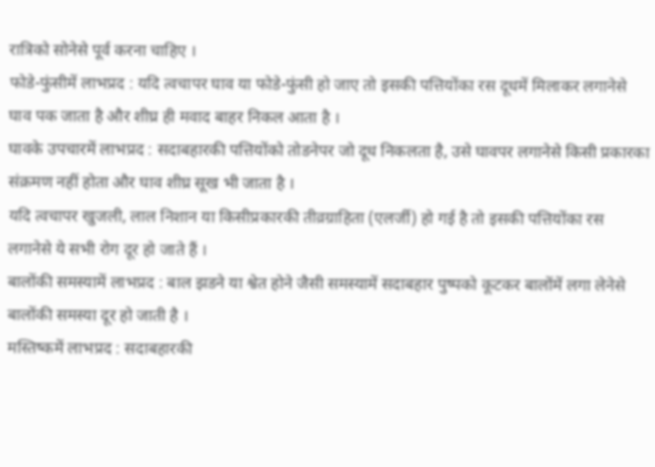रात्रिको सोनेसे पूर्व करना चाहिए ।
फोडे-फुंसीमें लाभप्रद : यदि त्वचापर घाव या फोडे-फुंसी हो जाए तो इसकी पत्तियोंका रस दूधमें मिलाकर लगानेसे घाव पक जाता है और शीघ्र ही मवाद बाहर निकल आता है ।
घावके उपचारमें लाभप्रद : सदाबहारकी पत्तियोंको तोडनेपर जो दूध निकलता है, उसे घावपर लगानेसे किसी प्रकारका संक्रमण नहीं होता और घाव शीघ्र सूख भी जाता है ।
यदि त्वचापर खुजली, लाल निशान या किसीप्रकारकी तीव्रग्राहिता (एलर्जी) हो गई है तो इसकी पत्तियोंका रस लगानेसे ये सभी रोग दूर हो जाते हैं ।
बालोंकी समस्यामें लाभप्रद : बाल झडने या श्वेत होने जैसी समस्यामें सदाबहार पुष्पको कूटकर बालोंमें लगा लेनेसे बालोंकी समस्या दूर हो जाती है ।
मस्तिष्कमें लाभप्रद : सदाबहारकी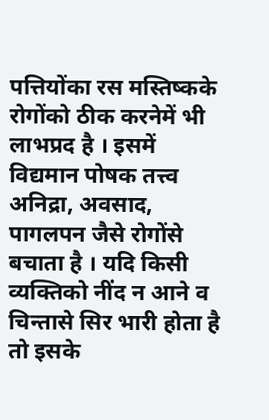पत्तियोंका रस मस्तिष्कके रोगोंको ठीक करनेमें भी लाभप्रद है । इसमें विद्यमान पोषक तत्त्व अनिद्रा, अवसाद, पागलपन जैसे रोगोंसे बचाता है । यदि किसी व्यक्तिको नींद न आने व चिन्तासे सिर भारी होता है तो इसके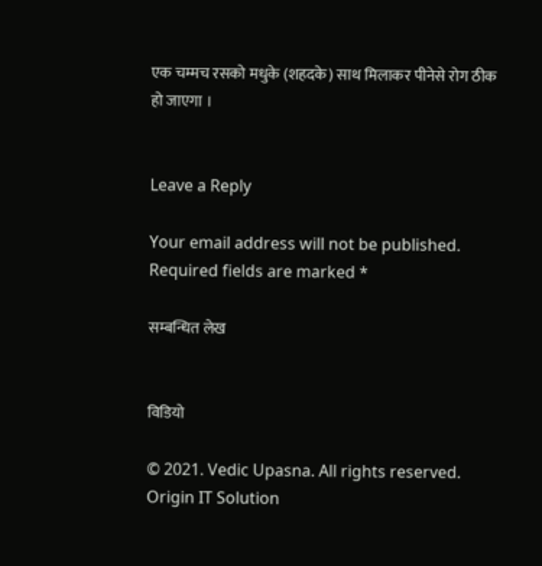एक चम्मच रसको मधुके (शहदके) साथ मिलाकर पीनेसे रोग ठीक हो जाएगा ।


Leave a Reply

Your email address will not be published. Required fields are marked *

सम्बन्धित लेख


विडियो

© 2021. Vedic Upasna. All rights reserved. Origin IT Solution